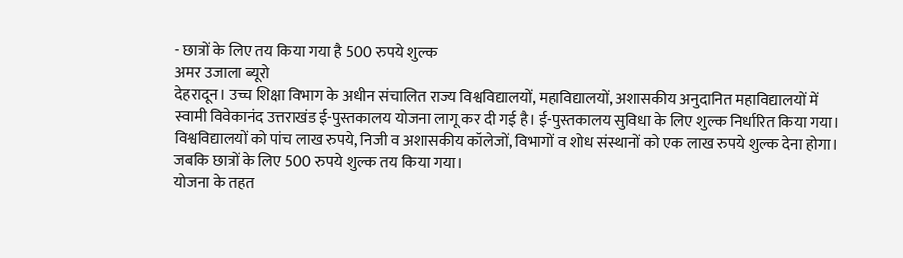- छात्रों के लिए तय किया गया है 500 रुपये शुल्क
अमर उजाला ब्यूरो
देहरादून। उच्च शिक्षा विभाग के अधीन संचालित राज्य विश्वविद्यालयों, महाविद्यालयों, अशासकीय अनुदानित महाविद्यालयों में स्वामी विवेकानंद उत्तराखंड ई-पुस्तकालय योजना लागू कर दी गई है। ई-पुस्तकालय सुविधा के लिए शुल्क निर्धारित किया गया। विश्वविद्यालयों को पांच लाख रुपये, निजी व अशासकीय कॉलेजों, विभागों व शोध संस्थानों को एक लाख रुपये शुल्क देना होगा। जबकि छात्रों के लिए 500 रुपये शुल्क तय किया गया।
योजना के तहत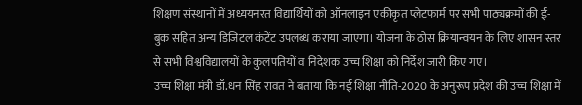शिक्षण संस्थानों में अध्ययनरत विद्यार्थियों को ऑनलाइन एकीकृत प्लेटफार्म पर सभी पाठ्यक्रमों की ई-बुक सहित अन्य डिजिटल कंटेंट उपलब्ध कराया जाएगा। योजना के ठोस क्रियान्वयन के लिए शासन स्तर से सभी विश्वविद्यालयों के कुलपतियों व निदेशक उच्च शिक्षा को निर्देश जारी किए गए।
उच्च शिक्षा मंत्री डॉ.धन सिंह रावत ने बताया कि नई शिक्षा नीति-2020 के अनुरूप प्रदेश की उच्च शिक्षा में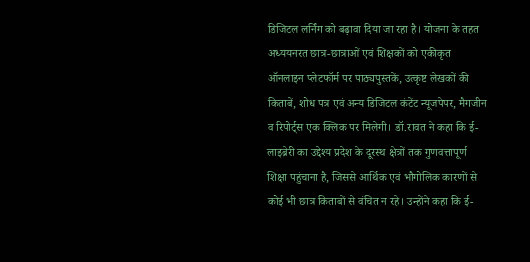डिजिटल लर्निंग को बढ़ावा दिया जा रहा है। योजना के तहत अध्ययनरत छात्र-छात्राओं एवं शिक्षकों को एकीकृत ऑनलाइन प्लेटफॉर्म पर पाठ्यपुस्तकें, उत्कृष्ट लेखकों की किताबें, शोध पत्र एवं अन्य डिजिटल कंटेंट न्यूजपेपर, मैगजीन व रिपोर्ट्स एक क्लिक पर मिलेगी। डॉ.रावत ने कहा कि ई-लाइब्रेरी का उद्देश्य प्रदेश के दूरस्थ क्षेत्रों तक गुणवत्तापूर्ण शिक्षा पहुंचाना है, जिससे आर्थिक एवं भौगोलिक कारणों से कोई भी छात्र किताबों से वंचित न रहे। उन्होंने कहा कि ई-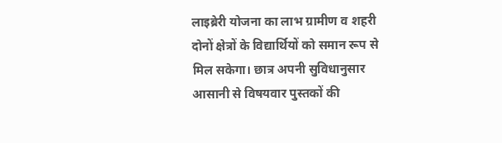लाइब्रेरी योजना का लाभ ग्रामीण व शहरी दोनों क्षेत्रों के विद्यार्थियों को समान रूप से मिल सकेगा। छात्र अपनी सुविधानुसार आसानी से विषयवार पुस्तकों की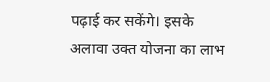पढ़ाई कर सकेंगे। इसके अलावा उक्त योजना का लाभ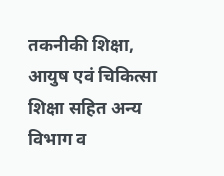तकनीकी शिक्षा, आयुष एवं चिकित्सा शिक्षा सहित अन्य विभाग व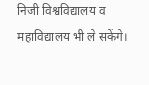निजी विश्वविद्यालय व महाविद्यालय भी ले सकेंगे।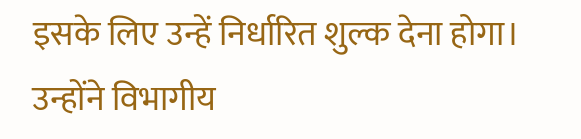इसके लिए उन्हें निर्धारित शुल्क देना होगा। उन्होंने विभागीय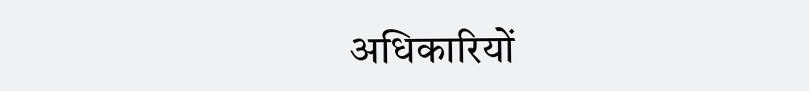अधिकारियों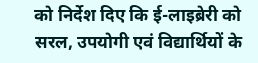को निर्देश दिए कि ई-लाइब्रेरी को सरल, उपयोगी एवं विद्यार्थियों के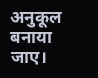अनुकूल बनाया जाए।